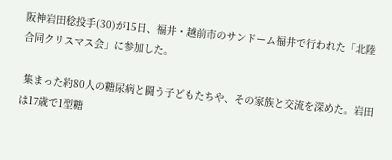阪神岩田稔投手(30)が15日、福井・越前市のサンドーム福井で行われた「北陸合同クリスマス会」に参加した。

 集まった約80人の糖尿病と闘う子どもたちや、その家族と交流を深めた。岩田は17歳で1型糖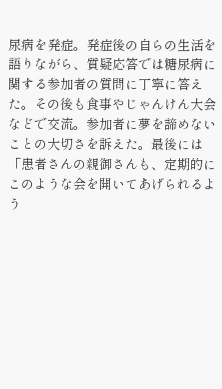尿病を発症。発症後の自らの生活を語りながら、質疑応答では糖尿病に関する参加者の質問に丁寧に答えた。その後も食事やじゃんけん大会などで交流。参加者に夢を諦めないことの大切さを訴えた。最後には「患者さんの親御さんも、定期的にこのような会を開いてあげられるよう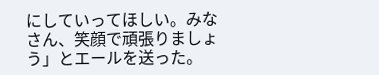にしていってほしい。みなさん、笑顔で頑張りましょう」とエールを送った。